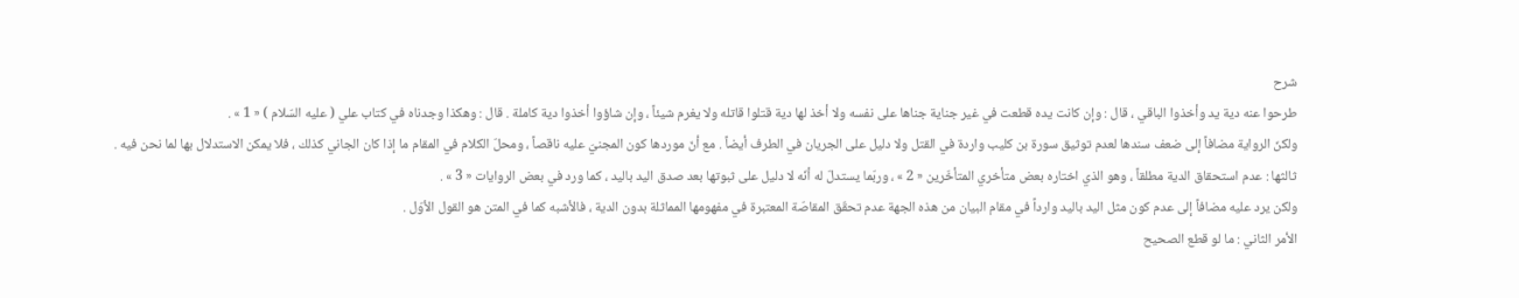شرح
طرحوا عنه دية يد وأخذوا الباقي ، قال : وإن كانت يده قطعت في غير جناية جناها على نفسه ولا أخذ لها دية قتلوا قاتله ولا يغرم شيئاً ، وإن شاؤوا أخذوا دية كاملة . قال : وهكذا وجدناه في كتاب علي ( عليه السّلام ) « 1 » .
ولكنّ الرواية مضافاً إلى ضعف سندها لعدم توثيق سورة بن كليب واردة في القتل ولا دليل على الجريان في الطرف أيضاً . مع أنّ موردها كون المجنيّ عليه ناقصاً ، ومحلّ الكلام في المقام ما إذا كان الجاني كذلك ، فلا يمكن الاستدلال بها لما نحن فيه .
ثالثها : عدم استحقاق الدية مطلقاً ، وهو الذي اختاره بعض متأخري المتأخّرين « 2 » ، وربّما يستدلّ له أنّه لا دليل على ثبوتها بعد صدق اليد باليد ، كما ورد في بعض الروايات « 3 » .
ولكن يرد عليه مضافاً إلى عدم كون مثل اليد باليد وارداً في مقام البيان من هذه الجهة عدم تحقّق المقاصّة المعتبرة في مفهومها المماثلة بدون الدية ، فالأشبه كما في المتن هو القول الأوّل .
الأمر الثاني : ما لو قطع الصحيح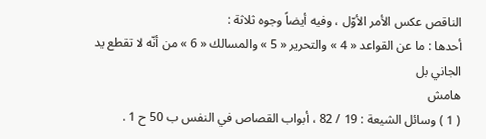الناقص عكس الأمر الأوّل ، وفيه أيضاً وجوه ثلاثة :
أحدها : ما عن القواعد « 4 » والتحرير « 5 » والمسالك « 6 » من أنّه لا تقطع يد الجاني بل
هامش
( 1 ) وسائل الشيعة : 19 / 82 ، أبواب القصاص في النفس ب 50 ح 1 .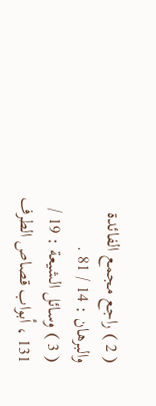( 2 ) راجع مجمع الفائدة والبرهان : 14 / 81 .
( 3 ) وسائل الشيعة : 19 / 131 ، أبواب قصاص الطرف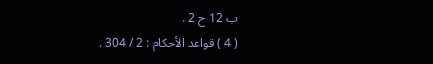ب 12 ح 2 .
( 4 ) قواعد الأحكام : 2 / 304 .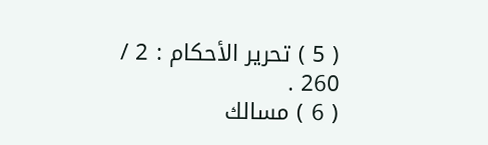( 5 ) تحرير الأحكام : 2 / 260 .
( 6 ) مسالك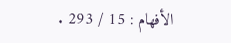الأفهام : 15 / 293 .